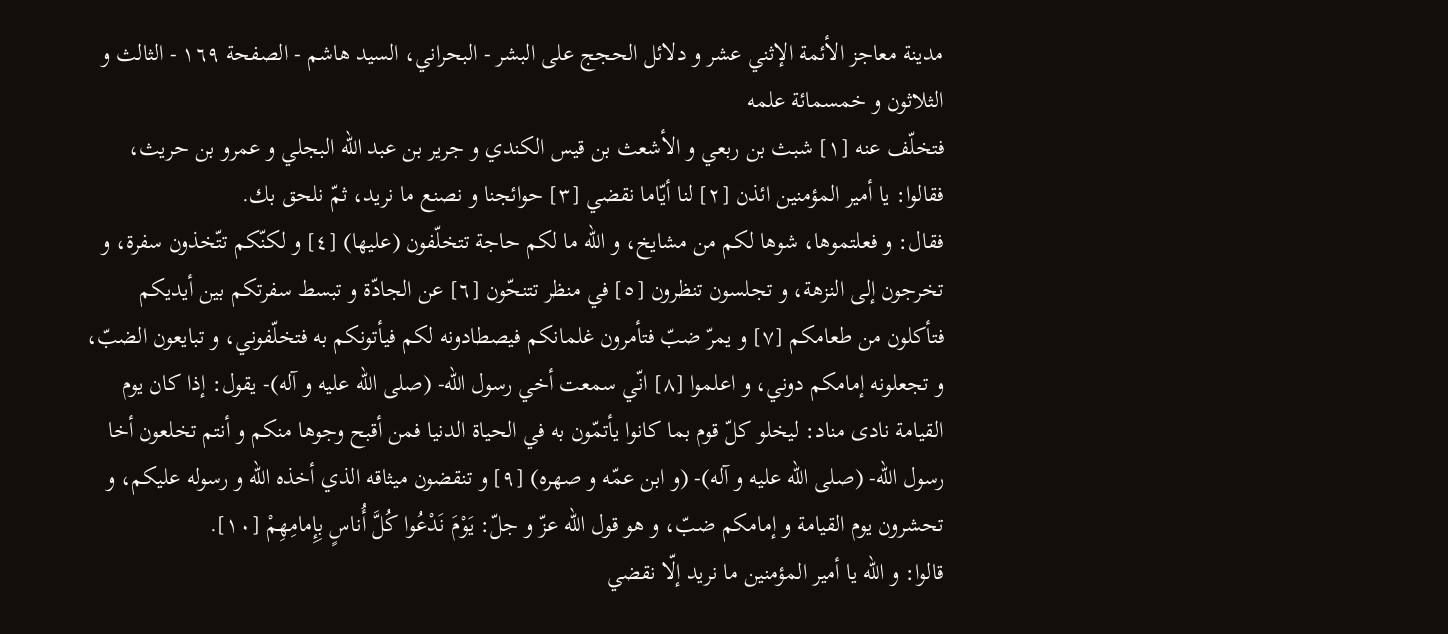مدينة معاجز الأئمة الإثني عشر و دلائل الحجج على البشر - البحراني، السيد هاشم - الصفحة ١٦٩ - الثالث و الثلاثون و خمسمائة علمه
فتخلّف عنه [١] شبث بن ربعي و الأشعث بن قيس الكندي و جرير بن عبد اللّه البجلي و عمرو بن حريث، فقالوا: يا أمير المؤمنين ائذن [٢] لنا أيّاما نقضي [٣] حوائجنا و نصنع ما نريد، ثمّ نلحق بك.
فقال: و فعلتموها، شوها لكم من مشايخ، و اللّه ما لكم حاجة تتخلّفون (عليها) [٤] و لكنّكم تتّخذون سفرة، و تخرجون إلى النزهة، و تجلسون تنظرون [٥] في منظر تتنحّون [٦] عن الجادّة و تبسط سفرتكم بين أيديكم فتأكلون من طعامكم [٧] و يمرّ ضبّ فتأمرون غلمانكم فيصطادونه لكم فيأتونكم به فتخلّفوني، و تبايعون الضبّ، و تجعلونه إمامكم دوني، و اعلموا [٨] انّي سمعت أخي رسول اللّه- (صلى اللّه عليه و آله)- يقول: إذا كان يوم القيامة نادى مناد: ليخلو كلّ قوم بما كانوا يأتمّون به في الحياة الدنيا فمن أقبح وجوها منكم و أنتم تخلعون أخا رسول اللّه- (صلى اللّه عليه و آله)- (و ابن عمّه و صهره) [٩] و تنقضون ميثاقه الذي أخذه اللّه و رسوله عليكم، و تحشرون يوم القيامة و إمامكم ضبّ، و هو قول اللّه عزّ و جلّ: يَوْمَ نَدْعُوا كُلَّ أُناسٍ بِإِمامِهِمْ [١٠].
قالوا: و اللّه يا أمير المؤمنين ما نريد إلّا نقضي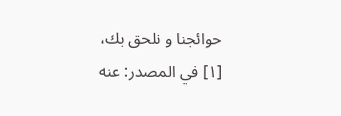حوائجنا و نلحق بك،
[١] في المصدر: عنه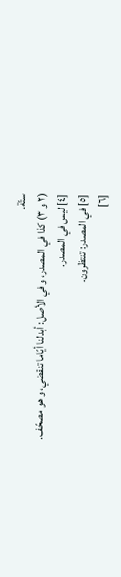ستّة.
(٢ و ٣) كذا في المصدر، و في الأصل: أبدلنا أيّاما تنقضي، و هو مصحّف.
[٤] ليس في المصدر.
[٥] في المصدر: تنتظرون.
[٦]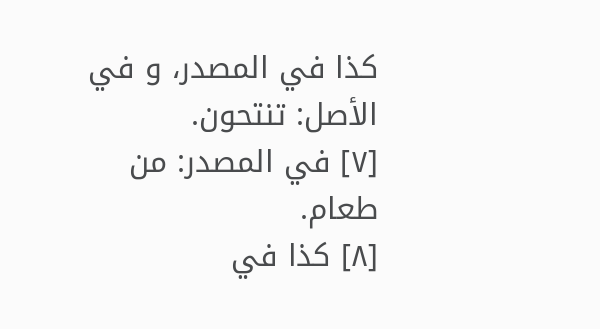كذا في المصدر، و في الأصل: تنتحون.
[٧] في المصدر: من طعام.
[٨] كذا في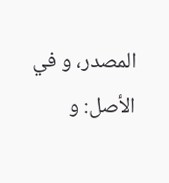المصدر، و في الأصل: و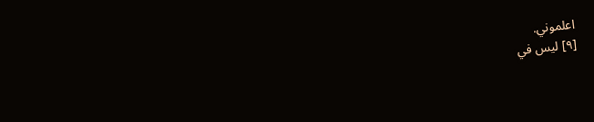اعلموني.
[٩] ليس في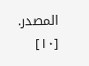المصدر.
[١٠]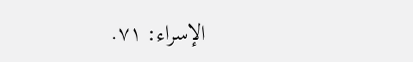الإسراء: ٧١.